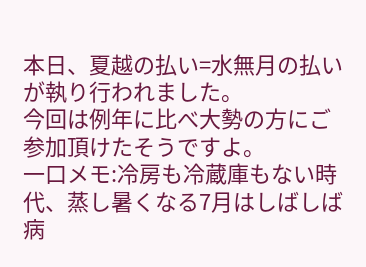本日、夏越の払い=水無月の払いが執り行われました。
今回は例年に比べ大勢の方にご参加頂けたそうですよ。
一口メモ:冷房も冷蔵庫もない時代、蒸し暑くなる7月はしばしば病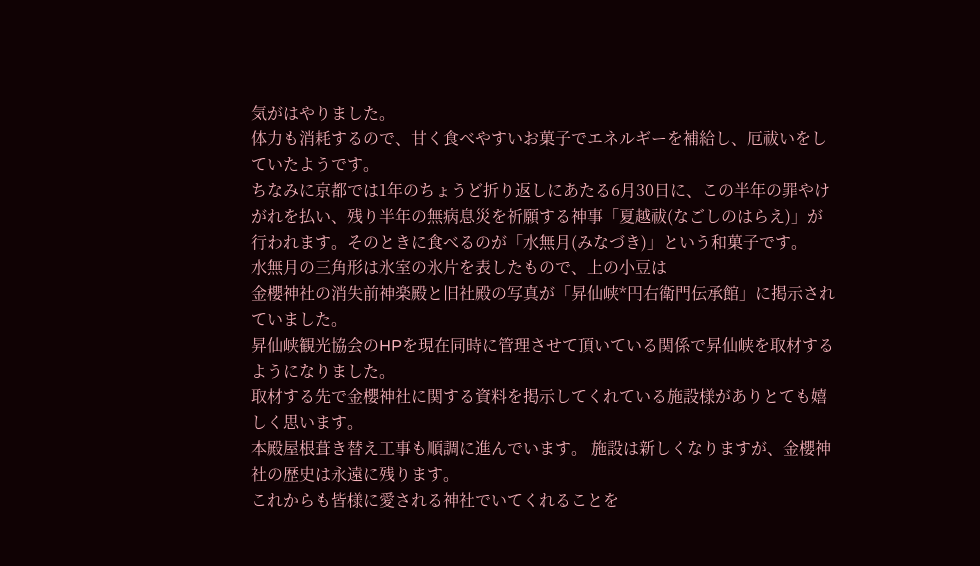気がはやりました。
体力も消耗するので、甘く食べやすいお菓子でエネルギーを補給し、厄祓いをしていたようです。
ちなみに京都では1年のちょうど折り返しにあたる6月30日に、この半年の罪やけがれを払い、残り半年の無病息災を祈願する神事「夏越祓(なごしのはらえ)」が行われます。そのときに食べるのが「水無月(みなづき)」という和菓子です。
水無月の三角形は氷室の氷片を表したもので、上の小豆は
金櫻神社の消失前神楽殿と旧社殿の写真が「昇仙峡*円右衛門伝承館」に掲示されていました。
昇仙峡観光協会のHPを現在同時に管理させて頂いている関係で昇仙峡を取材するようになりました。
取材する先で金櫻神社に関する資料を掲示してくれている施設様がありとても嬉しく思います。
本殿屋根葺き替え工事も順調に進んでいます。 施設は新しくなりますが、金櫻神社の歴史は永遠に残ります。
これからも皆様に愛される神社でいてくれることを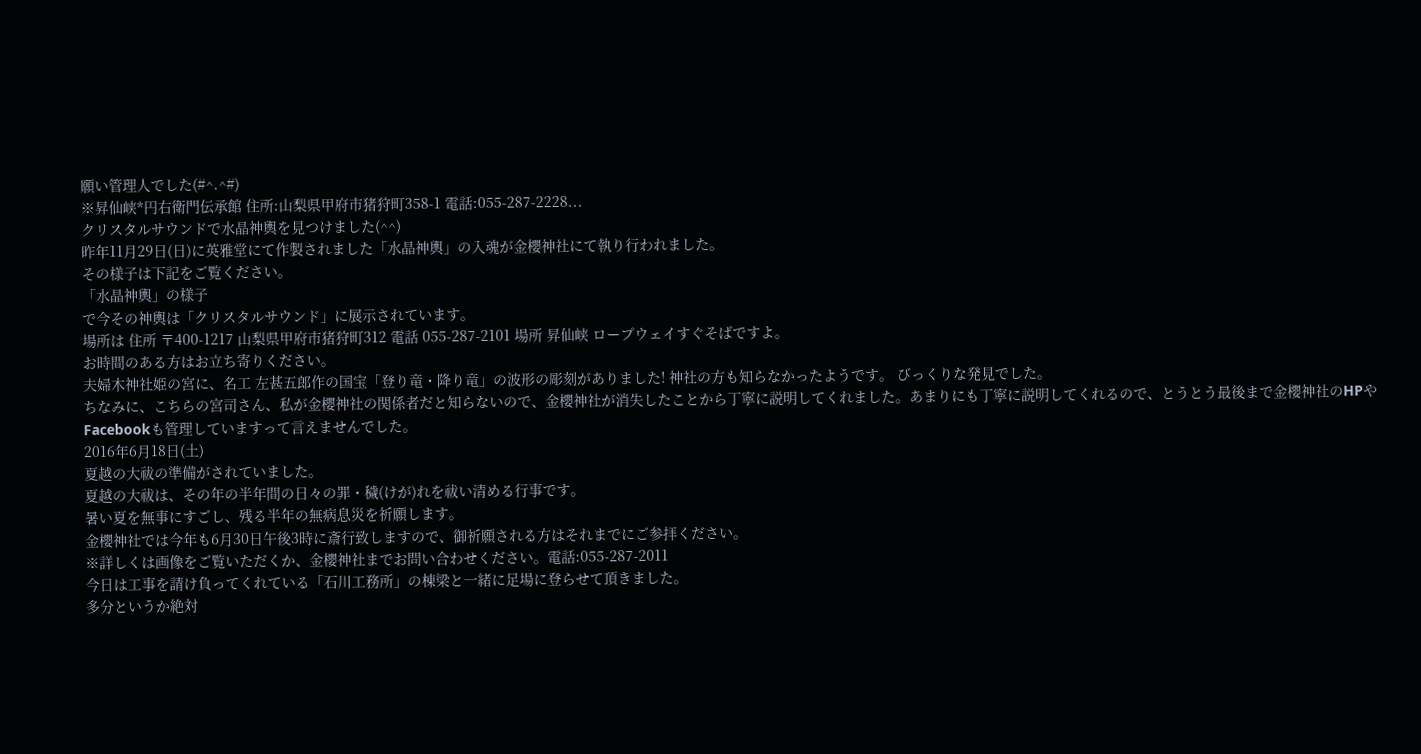願い管理人でした(#^.^#)
※昇仙峡*円右衛門伝承館 住所:山梨県甲府市猪狩町358-1 電話:055-287-2228...
クリスタルサウンドで水晶神輿を見つけました(^^)
昨年11月29日(日)に英雅堂にて作製されました「水晶神輿」の入魂が金櫻神社にて執り行われました。
その様子は下記をご覧ください。
「水晶神輿」の様子
で今その神輿は「クリスタルサウンド」に展示されています。
場所は 住所 〒400-1217 山梨県甲府市猪狩町312 電話 055-287-2101 場所 昇仙峡 ロープウェイすぐそばですよ。
お時間のある方はお立ち寄りください。
夫婦木神社姫の宮に、名工 左甚五郎作の国宝「登り竜・降り竜」の波形の彫刻がありました! 神社の方も知らなかったようです。 びっくりな発見でした。
ちなみに、こちらの宮司さん、私が金櫻神社の関係者だと知らないので、金櫻神社が消失したことから丁寧に説明してくれました。あまりにも丁寧に説明してくれるので、とうとう最後まで金櫻神社のHPやFacebookも管理していますって言えませんでした。
2016年6月18日(土)
夏越の大祓の準備がされていました。
夏越の大祓は、その年の半年間の日々の罪・穢(けが)れを祓い清める行事です。
暑い夏を無事にすごし、残る半年の無病息災を祈願します。
金櫻神社では今年も6月30日午後3時に斎行致しますので、御祈願される方はそれまでにご参拝ください。
※詳しくは画像をご覧いただくか、金櫻神社までお問い合わせください。電話:055-287-2011
今日は工事を請け負ってくれている「石川工務所」の棟梁と一緒に足場に登らせて頂きました。
多分というか絶対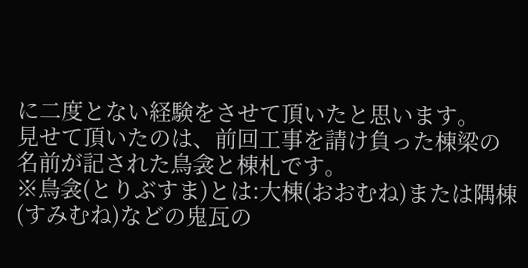に二度とない経験をさせて頂いたと思います。
見せて頂いたのは、前回工事を請け負った棟梁の名前が記された鳥衾と棟札です。
※鳥衾(とりぶすま)とは:大棟(おおむね)または隅棟(すみむね)などの鬼瓦の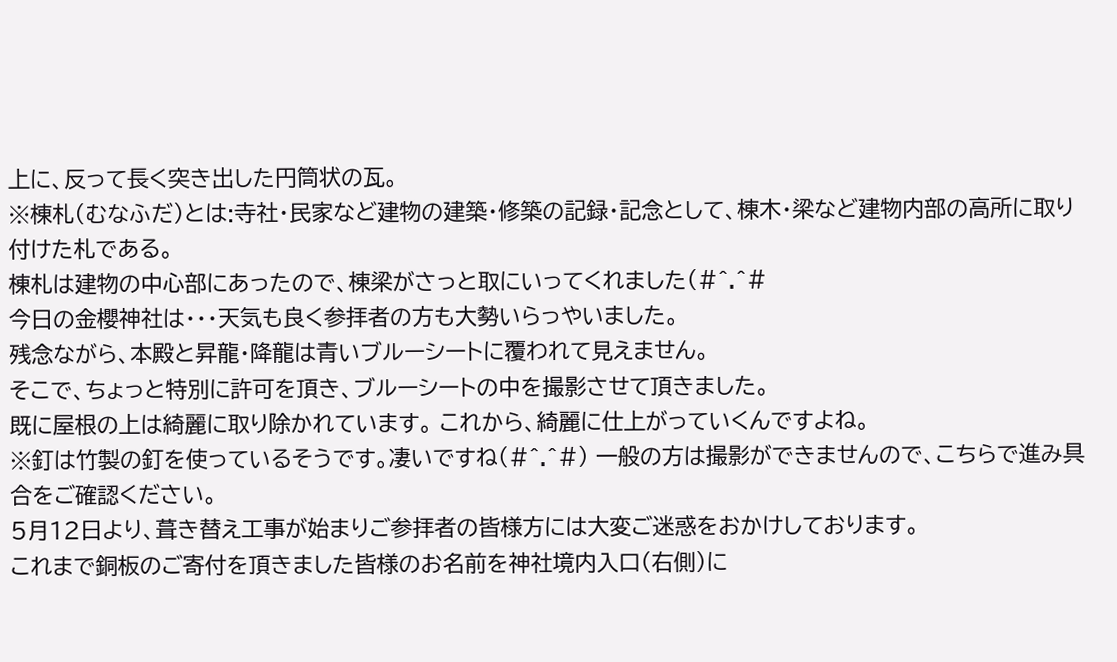上に、反って長く突き出した円筒状の瓦。
※棟札(むなふだ)とは:寺社・民家など建物の建築・修築の記録・記念として、棟木・梁など建物内部の高所に取り付けた札である。
棟札は建物の中心部にあったので、棟梁がさっと取にいってくれました(#^.^#
今日の金櫻神社は・・・天気も良く参拝者の方も大勢いらっやいました。
残念ながら、本殿と昇龍・降龍は青いブルーシートに覆われて見えません。
そこで、ちょっと特別に許可を頂き、ブルーシートの中を撮影させて頂きました。
既に屋根の上は綺麗に取り除かれています。 これから、綺麗に仕上がっていくんですよね。
※釘は竹製の釘を使っているそうです。凄いですね(#^.^#) 一般の方は撮影ができませんので、こちらで進み具合をご確認ください。
5月12日より、葺き替え工事が始まりご参拝者の皆様方には大変ご迷惑をおかけしております。
これまで銅板のご寄付を頂きました皆様のお名前を神社境内入口(右側)に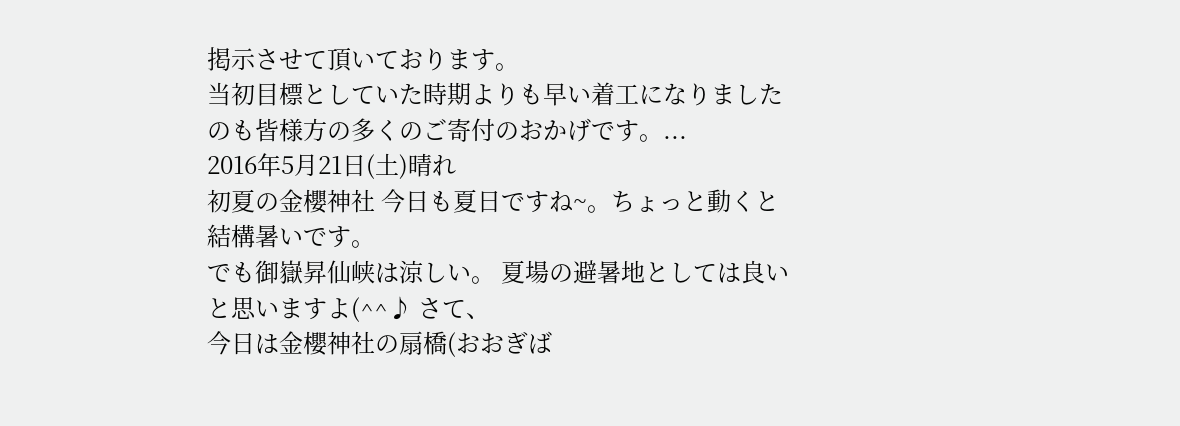掲示させて頂いております。
当初目標としていた時期よりも早い着工になりましたのも皆様方の多くのご寄付のおかげです。...
2016年5月21日(土)晴れ
初夏の金櫻神社 今日も夏日ですね~。ちょっと動くと結構暑いです。
でも御嶽昇仙峡は涼しい。 夏場の避暑地としては良いと思いますよ(^^♪ さて、
今日は金櫻神社の扇橋(おおぎば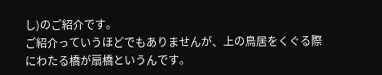し)のご紹介です。
ご紹介っていうほどでもありませんが、上の鳥居をくぐる際にわたる橋が扇橋というんです。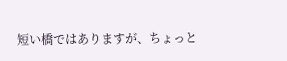短い橋ではありますが、ちょっと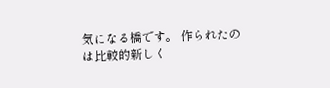気になる橋です。 作られたのは比較的新しく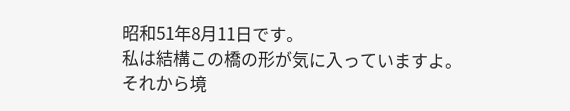昭和51年8月11日です。
私は結構この橋の形が気に入っていますよ。
それから境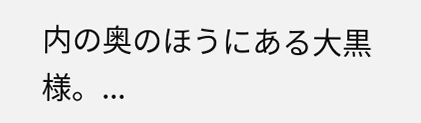内の奥のほうにある大黒様。...